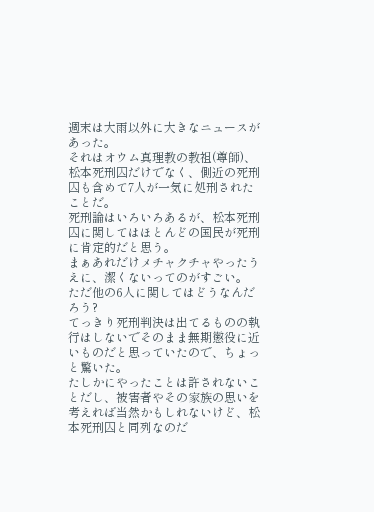週末は大雨以外に大きなニュースがあった。
それはオウム真理教の教祖(尊師)、松本死刑囚だけでなく、側近の死刑囚も含めて7人が一気に処刑されたことだ。
死刑論はいろいろあるが、松本死刑囚に関してはほとんどの国民が死刑に肯定的だと思う。
まぁあれだけメチャクチャやったうえに、潔くないってのがすごい。
ただ他の6人に関してはどうなんだろう?
てっきり死刑判決は出てるものの執行はしないでそのまま無期懲役に近いものだと思っていたので、ちょっと驚いた。
たしかにやったことは許されないことだし、被害者やその家族の思いを考えれば当然かもしれないけど、松本死刑囚と同列なのだ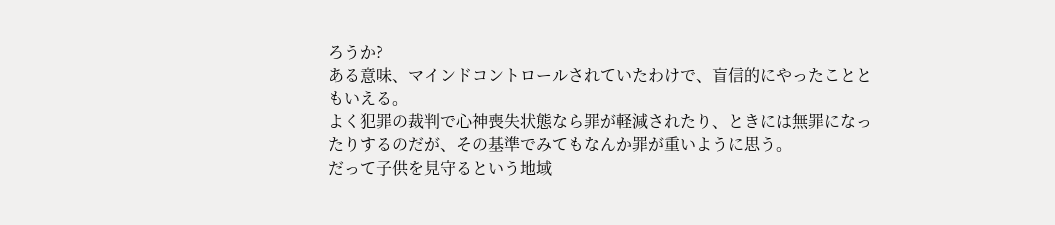ろうか?
ある意味、マインドコントロールされていたわけで、盲信的にやったことともいえる。
よく犯罪の裁判で心神喪失状態なら罪が軽減されたり、ときには無罪になったりするのだが、その基準でみてもなんか罪が重いように思う。
だって子供を見守るという地域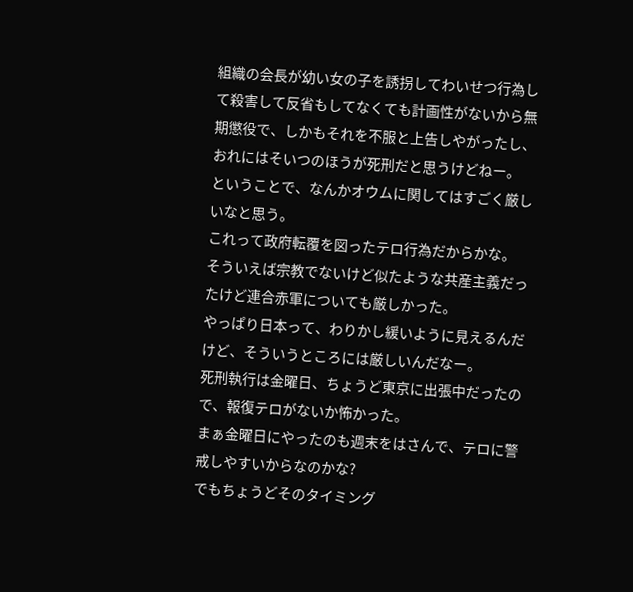組織の会長が幼い女の子を誘拐してわいせつ行為して殺害して反省もしてなくても計画性がないから無期懲役で、しかもそれを不服と上告しやがったし、おれにはそいつのほうが死刑だと思うけどねー。
ということで、なんかオウムに関してはすごく厳しいなと思う。
これって政府転覆を図ったテロ行為だからかな。
そういえば宗教でないけど似たような共産主義だったけど連合赤軍についても厳しかった。
やっぱり日本って、わりかし緩いように見えるんだけど、そういうところには厳しいんだなー。
死刑執行は金曜日、ちょうど東京に出張中だったので、報復テロがないか怖かった。
まぁ金曜日にやったのも週末をはさんで、テロに警戒しやすいからなのかな?
でもちょうどそのタイミング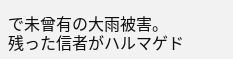で未曾有の大雨被害。
残った信者がハルマゲド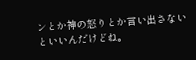ンとか神の怒りとか言い出さないといいんだけどね。